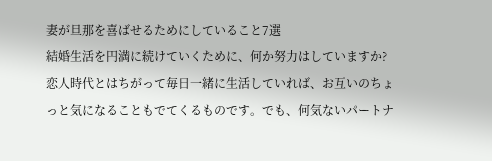妻が旦那を喜ばせるためにしていること7選
結婚生活を円満に続けていくために、何か努力はしていますか? 恋人時代とはちがって毎日一緒に生活していれば、お互いのちょっと気になることもでてくるものです。でも、何気ないパートナ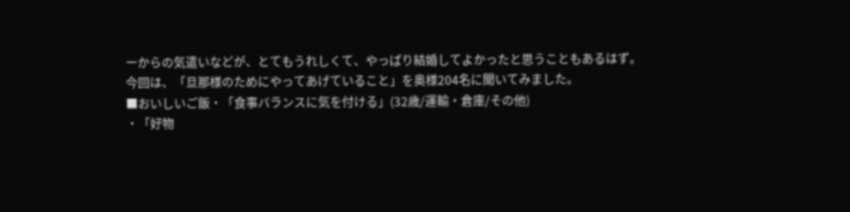ーからの気遣いなどが、とてもうれしくて、やっぱり結婚してよかったと思うこともあるはず。
今回は、「旦那様のためにやってあげていること」を奥様204名に聞いてみました。
■おいしいご飯・「食事バランスに気を付ける」(32歳/運輸・倉庫/その他)
・「好物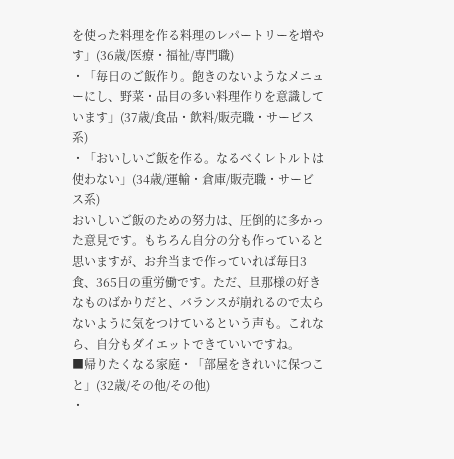を使った料理を作る料理のレパートリーを増やす」(36歳/医療・福祉/専門職)
・「毎日のご飯作り。飽きのないようなメニューにし、野菜・品目の多い料理作りを意識しています」(37歳/食品・飲料/販売職・サービス系)
・「おいしいご飯を作る。なるべくレトルトは使わない」(34歳/運輸・倉庫/販売職・サービス系)
おいしいご飯のための努力は、圧倒的に多かった意見です。もちろん自分の分も作っていると思いますが、お弁当まで作っていれば毎日3食、365日の重労働です。ただ、旦那様の好きなものばかりだと、バランスが崩れるので太らないように気をつけているという声も。これなら、自分もダイエットできていいですね。
■帰りたくなる家庭・「部屋をきれいに保つこと」(32歳/その他/その他)
・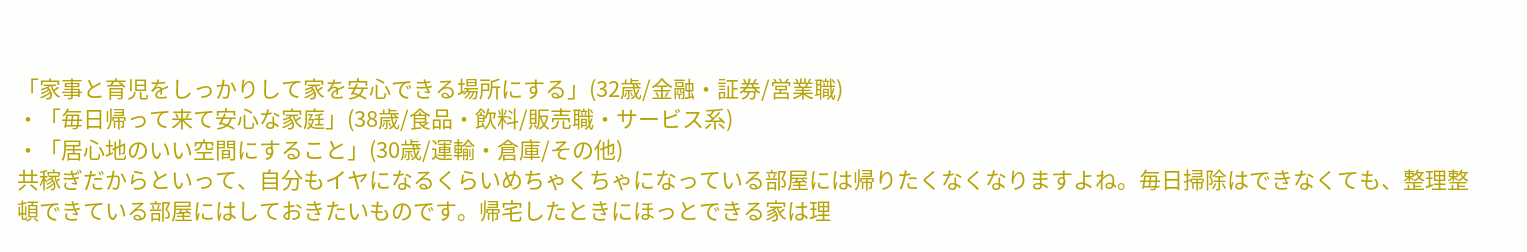「家事と育児をしっかりして家を安心できる場所にする」(32歳/金融・証券/営業職)
・「毎日帰って来て安心な家庭」(38歳/食品・飲料/販売職・サービス系)
・「居心地のいい空間にすること」(30歳/運輸・倉庫/その他)
共稼ぎだからといって、自分もイヤになるくらいめちゃくちゃになっている部屋には帰りたくなくなりますよね。毎日掃除はできなくても、整理整頓できている部屋にはしておきたいものです。帰宅したときにほっとできる家は理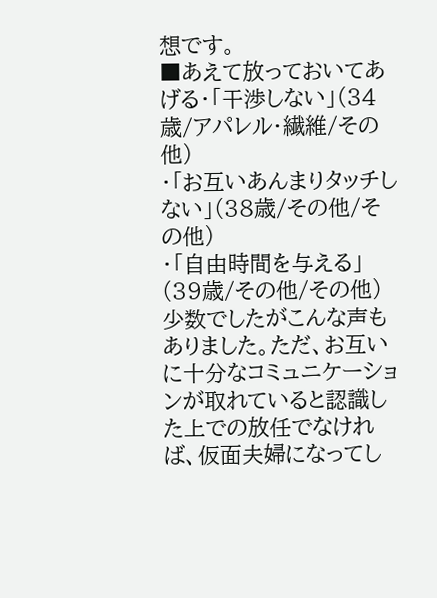想です。
■あえて放っておいてあげる・「干渉しない」(34歳/アパレル・繊維/その他)
・「お互いあんまりタッチしない」(38歳/その他/その他)
・「自由時間を与える」(39歳/その他/その他)
少数でしたがこんな声もありました。ただ、お互いに十分なコミュニケーションが取れていると認識した上での放任でなければ、仮面夫婦になってし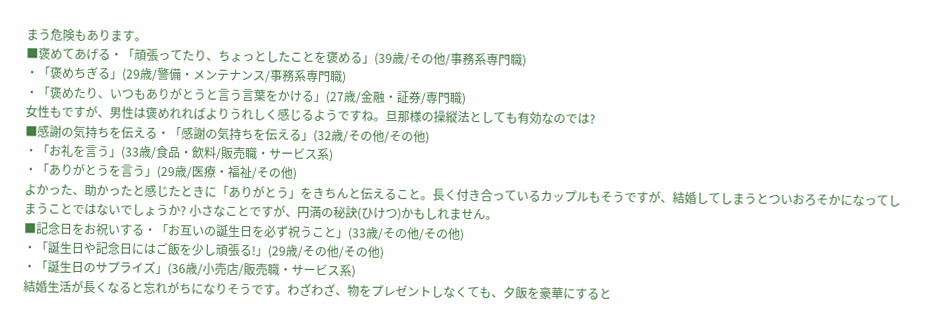まう危険もあります。
■褒めてあげる・「頑張ってたり、ちょっとしたことを褒める」(39歳/その他/事務系専門職)
・「褒めちぎる」(29歳/警備・メンテナンス/事務系専門職)
・「褒めたり、いつもありがとうと言う言葉をかける」(27歳/金融・証券/専門職)
女性もですが、男性は褒めれればよりうれしく感じるようですね。旦那様の操縦法としても有効なのでは?
■感謝の気持ちを伝える・「感謝の気持ちを伝える」(32歳/その他/その他)
・「お礼を言う」(33歳/食品・飲料/販売職・サービス系)
・「ありがとうを言う」(29歳/医療・福祉/その他)
よかった、助かったと感じたときに「ありがとう」をきちんと伝えること。長く付き合っているカップルもそうですが、結婚してしまうとついおろそかになってしまうことではないでしょうか? 小さなことですが、円満の秘訣(ひけつ)かもしれません。
■記念日をお祝いする・「お互いの誕生日を必ず祝うこと」(33歳/その他/その他)
・「誕生日や記念日にはご飯を少し頑張る!」(29歳/その他/その他)
・「誕生日のサプライズ」(36歳/小売店/販売職・サービス系)
結婚生活が長くなると忘れがちになりそうです。わざわざ、物をプレゼントしなくても、夕飯を豪華にすると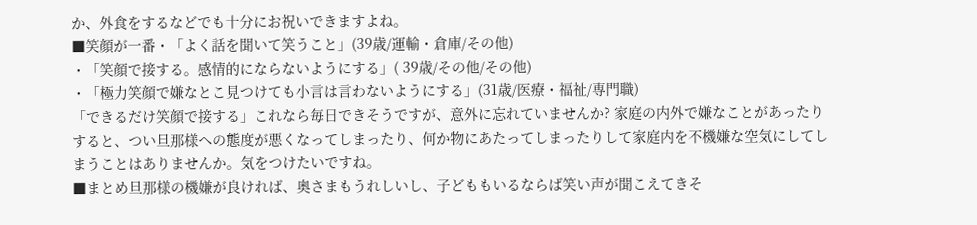か、外食をするなどでも十分にお祝いできますよね。
■笑顔が一番・「よく話を聞いて笑うこと」(39歳/運輸・倉庫/その他)
・「笑顔で接する。感情的にならないようにする」( 39歳/その他/その他)
・「極力笑顔で嫌なとこ見つけても小言は言わないようにする」(31歳/医療・福祉/専門職)
「できるだけ笑顔で接する」これなら毎日できそうですが、意外に忘れていませんか? 家庭の内外で嫌なことがあったりすると、つい旦那様への態度が悪くなってしまったり、何か物にあたってしまったりして家庭内を不機嫌な空気にしてしまうことはありませんか。気をつけたいですね。
■まとめ旦那様の機嫌が良ければ、奥さまもうれしいし、子どももいるならば笑い声が聞こえてきそ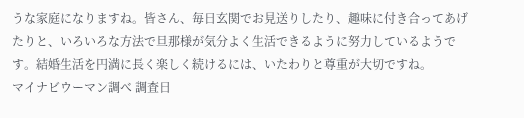うな家庭になりますね。皆さん、毎日玄関でお見送りしたり、趣味に付き合ってあげたりと、いろいろな方法で旦那様が気分よく生活できるように努力しているようです。結婚生活を円満に長く楽しく続けるには、いたわりと尊重が大切ですね。
マイナビウーマン調べ 調査日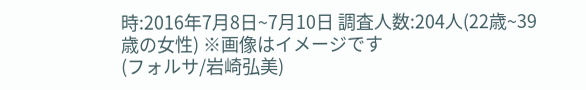時:2016年7月8日~7月10日 調査人数:204人(22歳~39歳の女性) ※画像はイメージです
(フォルサ/岩崎弘美)